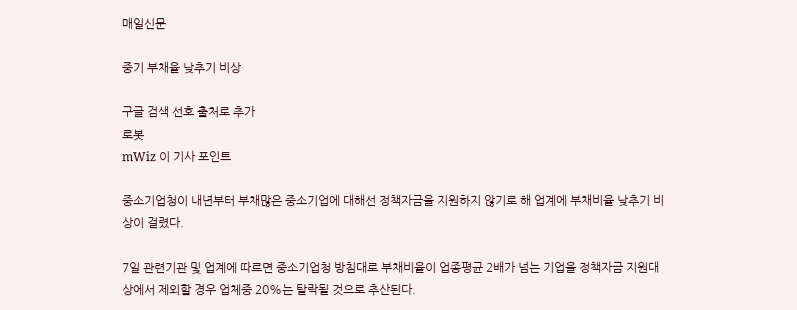매일신문

중기 부채율 낮추기 비상

구글 검색 선호 출처로 추가
로봇
mWiz 이 기사 포인트

중소기업청이 내년부터 부채많은 중소기업에 대해선 정책자금을 지원하지 않기로 해 업계에 부채비율 낮추기 비상이 걸렸다.

7일 관련기관 및 업계에 따르면 중소기업청 방침대로 부채비율이 업종평균 2배가 넘는 기업을 정책자금 지원대상에서 제외할 경우 업체중 20%는 탈락될 것으로 추산된다.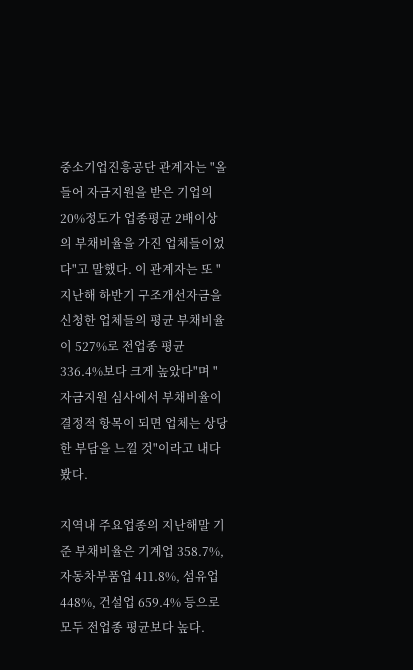중소기업진흥공단 관계자는 "올들어 자금지원을 받은 기업의 20%정도가 업종평균 2배이상의 부채비율을 가진 업체들이었다"고 말했다. 이 관계자는 또 "지난해 하반기 구조개선자금을 신청한 업체들의 평균 부채비율이 527%로 전업종 평균 336.4%보다 크게 높았다"며 "자금지원 심사에서 부채비율이 결정적 항목이 되면 업체는 상당한 부담을 느낄 것"이라고 내다봤다.

지역내 주요업종의 지난해말 기준 부채비율은 기계업 358.7%, 자동차부품업 411.8%, 섬유업 448%, 건설업 659.4% 등으로 모두 전업종 평균보다 높다.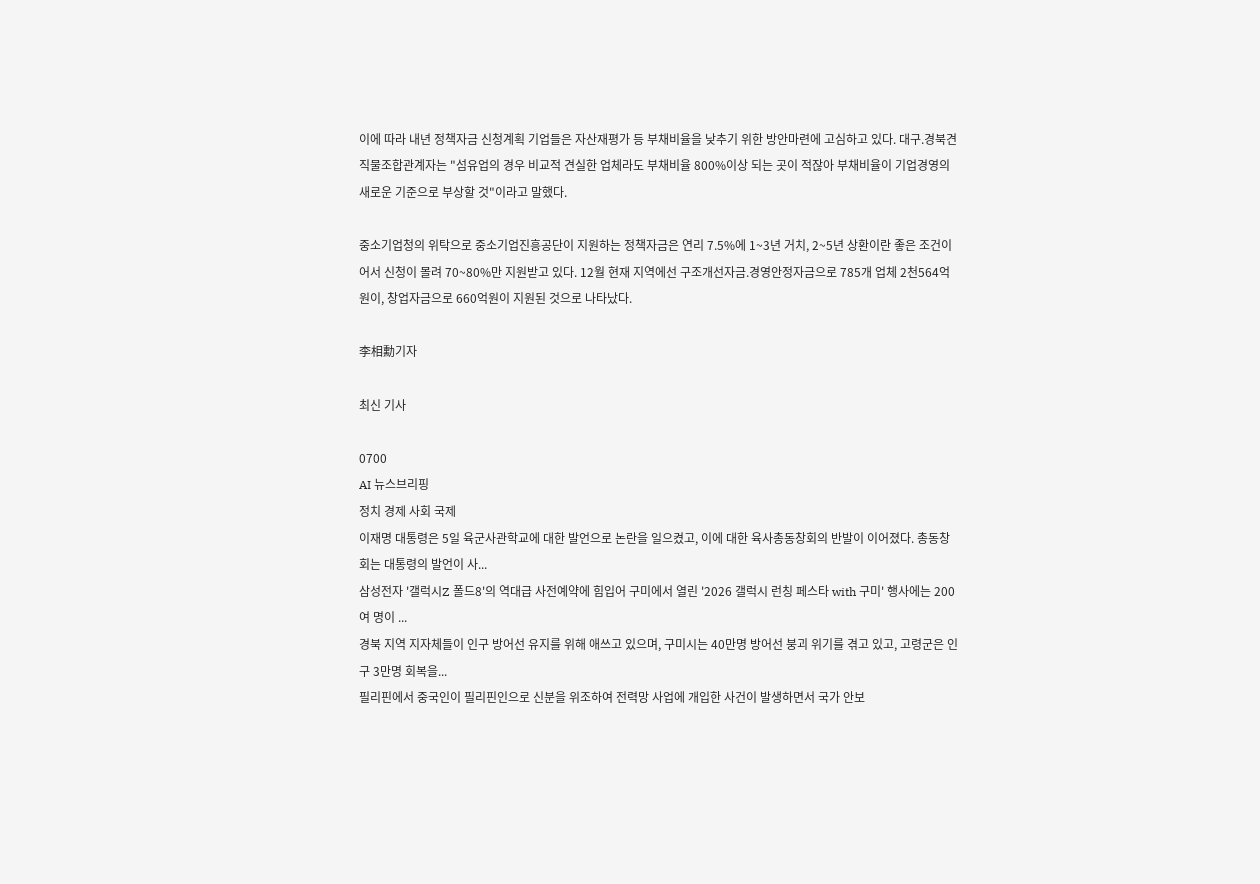이에 따라 내년 정책자금 신청계획 기업들은 자산재평가 등 부채비율을 낮추기 위한 방안마련에 고심하고 있다. 대구.경북견직물조합관계자는 "섬유업의 경우 비교적 견실한 업체라도 부채비율 800%이상 되는 곳이 적잖아 부채비율이 기업경영의 새로운 기준으로 부상할 것"이라고 말했다.

중소기업청의 위탁으로 중소기업진흥공단이 지원하는 정책자금은 연리 7.5%에 1~3년 거치, 2~5년 상환이란 좋은 조건이어서 신청이 몰려 70~80%만 지원받고 있다. 12월 현재 지역에선 구조개선자금.경영안정자금으로 785개 업체 2천564억원이, 창업자금으로 660억원이 지원된 것으로 나타났다.

李相勳기자

최신 기사

0700
AI 뉴스브리핑
정치 경제 사회 국제
이재명 대통령은 5일 육군사관학교에 대한 발언으로 논란을 일으켰고, 이에 대한 육사총동창회의 반발이 이어졌다. 총동창회는 대통령의 발언이 사...
삼성전자 '갤럭시Z 폴드8'의 역대급 사전예약에 힘입어 구미에서 열린 '2026 갤럭시 런칭 페스타 with 구미' 행사에는 200여 명이 ...
경북 지역 지자체들이 인구 방어선 유지를 위해 애쓰고 있으며, 구미시는 40만명 방어선 붕괴 위기를 겪고 있고, 고령군은 인구 3만명 회복을...
필리핀에서 중국인이 필리핀인으로 신분을 위조하여 전력망 사업에 개입한 사건이 발생하면서 국가 안보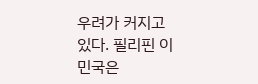우려가 커지고 있다. 필리핀 이민국은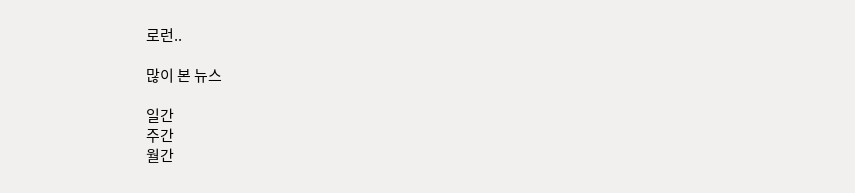로런..

많이 본 뉴스

일간
주간
월간